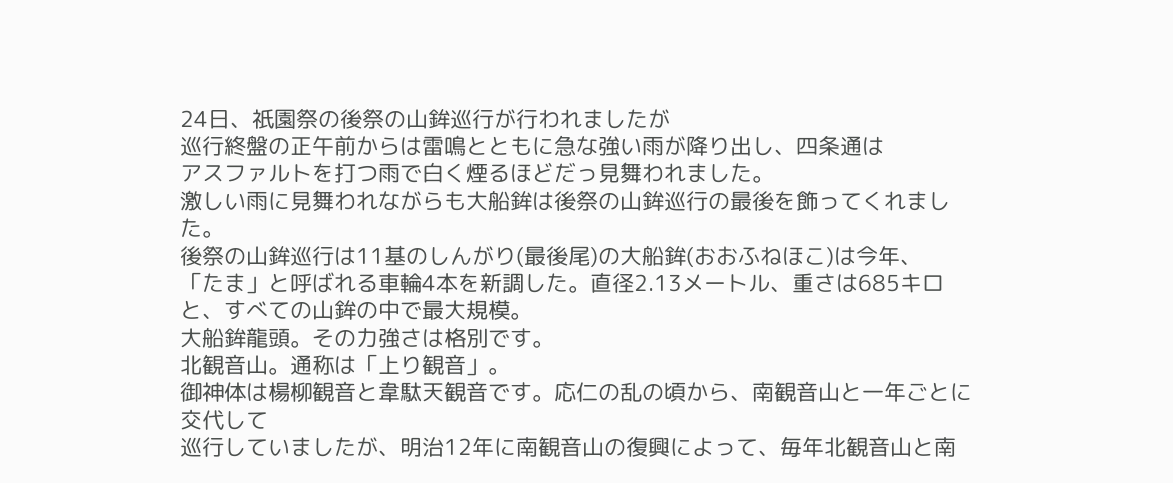24日、祇園祭の後祭の山鉾巡行が行われましたが
巡行終盤の正午前からは雷鳴とともに急な強い雨が降り出し、四条通は
アスファルトを打つ雨で白く煙るほどだっ見舞われました。
激しい雨に見舞われながらも大船鉾は後祭の山鉾巡行の最後を飾ってくれました。
後祭の山鉾巡行は11基のしんがり(最後尾)の大船鉾(おおふねほこ)は今年、
「たま」と呼ばれる車輪4本を新調した。直径2.13メートル、重さは685キロと、すべての山鉾の中で最大規模。
大船鉾龍頭。その力強さは格別です。
北観音山。通称は「上り観音」。
御神体は楊柳観音と韋駄天観音です。応仁の乱の頃から、南観音山と一年ごとに交代して
巡行していましたが、明治12年に南観音山の復興によって、毎年北観音山と南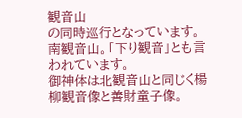観音山
の同時巡行となっています。
南観音山。「下り観音」とも言われています。
御神体は北観音山と同じく楊柳観音像と善財童子像。